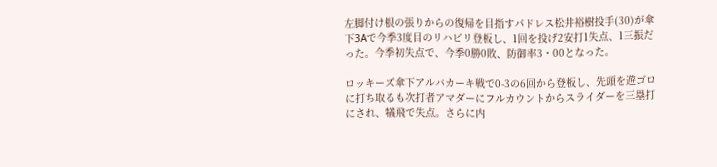左脚付け根の張りからの復帰を目指すパドレス松井裕樹投手(30)が傘下3Aで今季3度目のリハビリ登板し、1回を投げ2安打1失点、1三振だった。今季初失点で、今季0勝0敗、防御率3・00となった。

ロッキーズ傘下アルバカーキ戦で0-3の6回から登板し、先頭を遊ゴロに打ち取るも次打者アマダーにフルカウントからスライダーを三塁打にされ、犠飛で失点。さらに内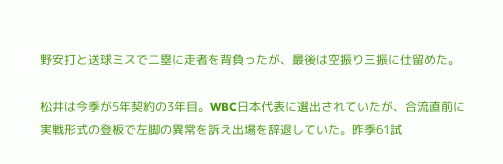野安打と送球ミスで二塁に走者を背負ったが、最後は空振り三振に仕留めた。

松井は今季が5年契約の3年目。WBC日本代表に選出されていたが、合流直前に実戦形式の登板で左脚の異常を訴え出場を辞退していた。昨季61試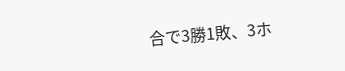合で3勝1敗、3ホ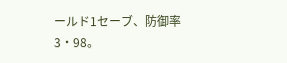ールド1セーブ、防御率3・98。